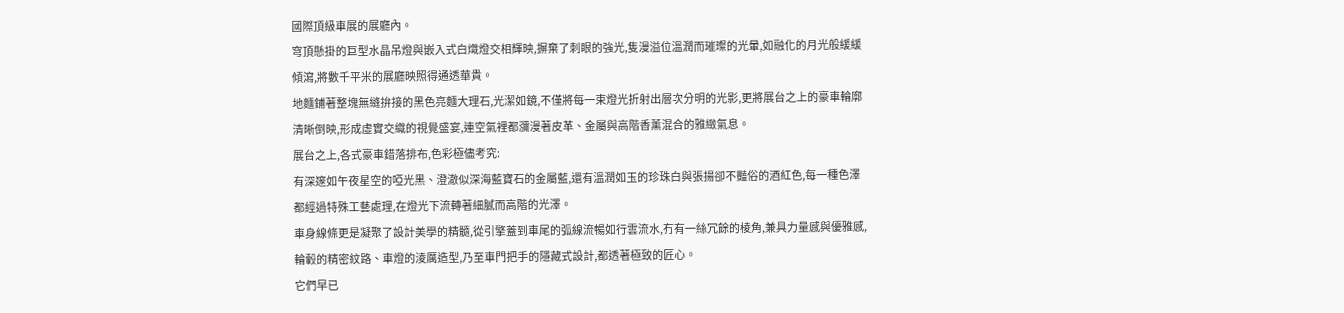國際頂級車展的展廳內。
穹頂懸掛的巨型水晶吊燈與嵌入式白熾燈交相輝映,摒棄了刺眼的強光,隻漫溢位溫潤而璀璨的光暈,如融化的月光般緩緩傾瀉,將數千平米的展廳映照得通透華貴。
地麵鋪著整塊無縫拚接的黑色亮麵大理石,光潔如鏡,不僅將每一束燈光折射出層次分明的光影,更將展台之上的豪車輪廓清晰倒映,形成虛實交織的視覺盛宴,連空氣裡都瀰漫著皮革、金屬與高階香薰混合的雅緻氣息。
展台之上,各式豪車錯落排布,色彩極儘考究:
有深邃如午夜星空的啞光黑、澄澈似深海藍寶石的金屬藍,還有溫潤如玉的珍珠白與張揚卻不豔俗的酒紅色,每一種色澤都經過特殊工藝處理,在燈光下流轉著細膩而高階的光澤。
車身線條更是凝聚了設計美學的精髓,從引擎蓋到車尾的弧線流暢如行雲流水,冇有一絲冗餘的棱角,兼具力量感與優雅感,輪轂的精密紋路、車燈的淩厲造型,乃至車門把手的隱藏式設計,都透著極致的匠心。
它們早已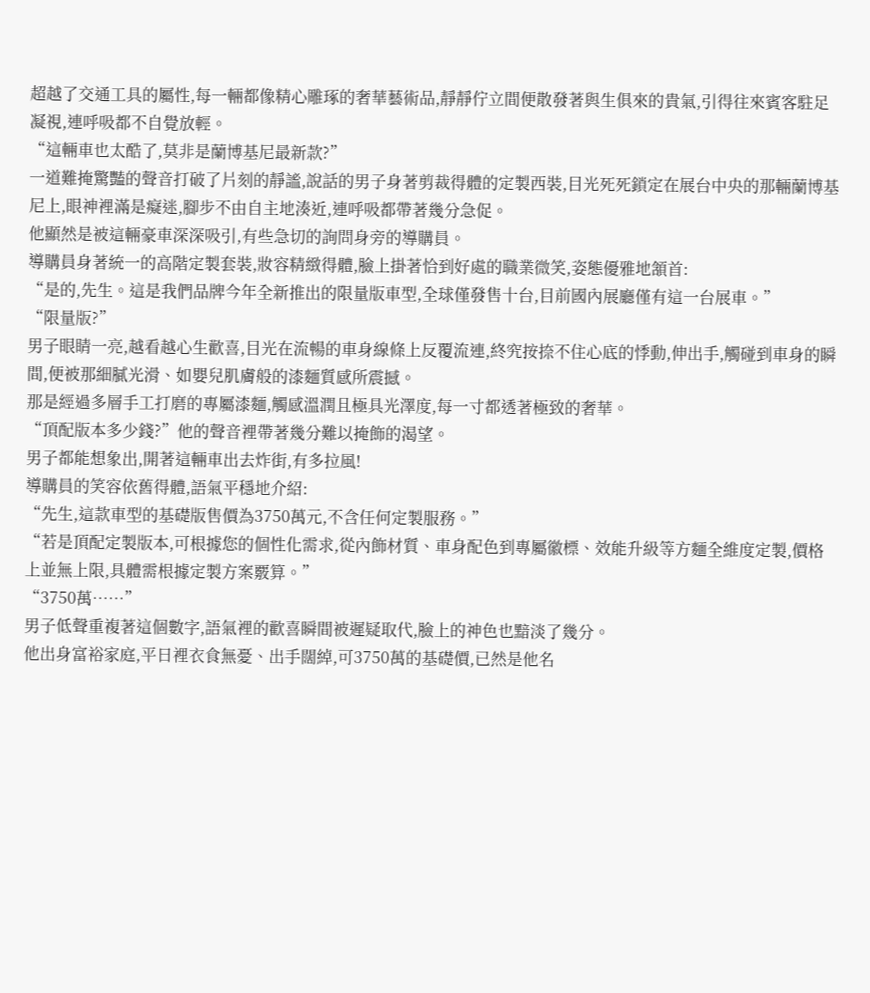超越了交通工具的屬性,每一輛都像精心雕琢的奢華藝術品,靜靜佇立間便散發著與生俱來的貴氣,引得往來賓客駐足凝視,連呼吸都不自覺放輕。
“這輛車也太酷了,莫非是蘭博基尼最新款?”
一道難掩驚豔的聲音打破了片刻的靜謐,說話的男子身著剪裁得體的定製西裝,目光死死鎖定在展台中央的那輛蘭博基尼上,眼神裡滿是癡迷,腳步不由自主地湊近,連呼吸都帶著幾分急促。
他顯然是被這輛豪車深深吸引,有些急切的詢問身旁的導購員。
導購員身著統一的高階定製套裝,妝容精緻得體,臉上掛著恰到好處的職業微笑,姿態優雅地頷首:
“是的,先生。這是我們品牌今年全新推出的限量版車型,全球僅發售十台,目前國內展廳僅有這一台展車。”
“限量版?”
男子眼睛一亮,越看越心生歡喜,目光在流暢的車身線條上反覆流連,終究按捺不住心底的悸動,伸出手,觸碰到車身的瞬間,便被那細膩光滑、如嬰兒肌膚般的漆麵質感所震撼。
那是經過多層手工打磨的專屬漆麵,觸感溫潤且極具光澤度,每一寸都透著極致的奢華。
“頂配版本多少錢?”他的聲音裡帶著幾分難以掩飾的渴望。
男子都能想象出,開著這輛車出去炸街,有多拉風!
導購員的笑容依舊得體,語氣平穩地介紹:
“先生,這款車型的基礎版售價為3750萬元,不含任何定製服務。”
“若是頂配定製版本,可根據您的個性化需求,從內飾材質、車身配色到專屬徽標、效能升級等方麵全維度定製,價格上並無上限,具體需根據定製方案覈算。”
“3750萬……”
男子低聲重複著這個數字,語氣裡的歡喜瞬間被遲疑取代,臉上的神色也黯淡了幾分。
他出身富裕家庭,平日裡衣食無憂、出手闊綽,可3750萬的基礎價,已然是他名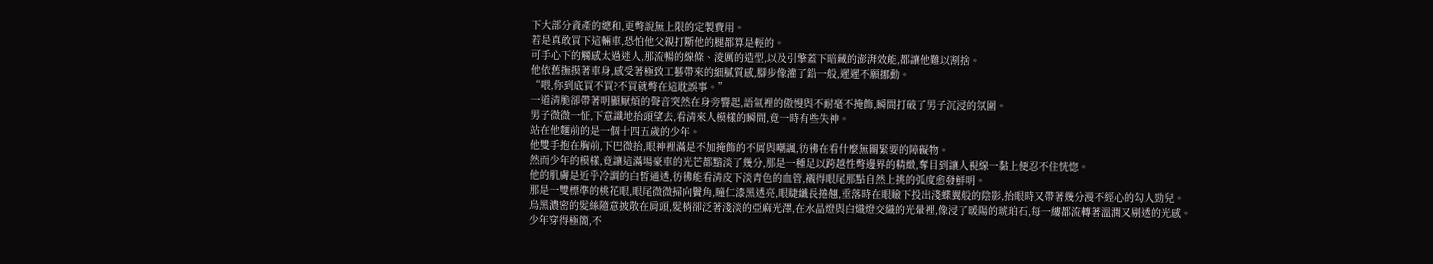下大部分資產的總和,更彆說無上限的定製費用。
若是真敢買下這輛車,恐怕他父親打斷他的腿都算是輕的。
可手心下的觸感太過迷人,那流暢的線條、淩厲的造型,以及引擎蓋下暗藏的澎湃效能,都讓他難以割捨。
他依舊撫摸著車身,感受著極致工藝帶來的細膩質感,腳步像灌了鉛一般,遲遲不願挪動。
“喂,你到底買不買?不買就彆在這耽誤事。”
一道清脆卻帶著明顯厭煩的聲音突然在身旁響起,語氣裡的傲慢與不耐毫不掩飾,瞬間打破了男子沉浸的氛圍。
男子微微一怔,下意識地抬頭望去,看清來人模樣的瞬間,竟一時有些失神。
站在他麵前的是一個十四五歲的少年。
他雙手抱在胸前,下巴微抬,眼神裡滿是不加掩飾的不屑與嘲諷,彷彿在看什麼無關緊要的障礙物。
然而少年的模樣,竟讓這滿場豪車的光芒都黯淡了幾分,那是一種足以跨越性彆邊界的精緻,奪目到讓人視線一黏上便忍不住恍惚。
他的肌膚是近乎冷調的白皙通透,彷彿能看清皮下淡青色的血管,襯得眼尾那點自然上挑的弧度愈發鮮明。
那是一雙標準的桃花眼,眼尾微微掃向鬢角,瞳仁漆黑透亮,眼睫纖長捲翹,垂落時在眼瞼下投出淺蝶翼般的陰影,抬眼時又帶著幾分漫不經心的勾人勁兒。
烏黑濃密的髮絲隨意披散在肩頭,髮梢卻泛著淺淡的亞麻光澤,在水晶燈與白熾燈交織的光暈裡,像浸了暖陽的琥珀石,每一縷都流轉著溫潤又剔透的光感。
少年穿得極簡,不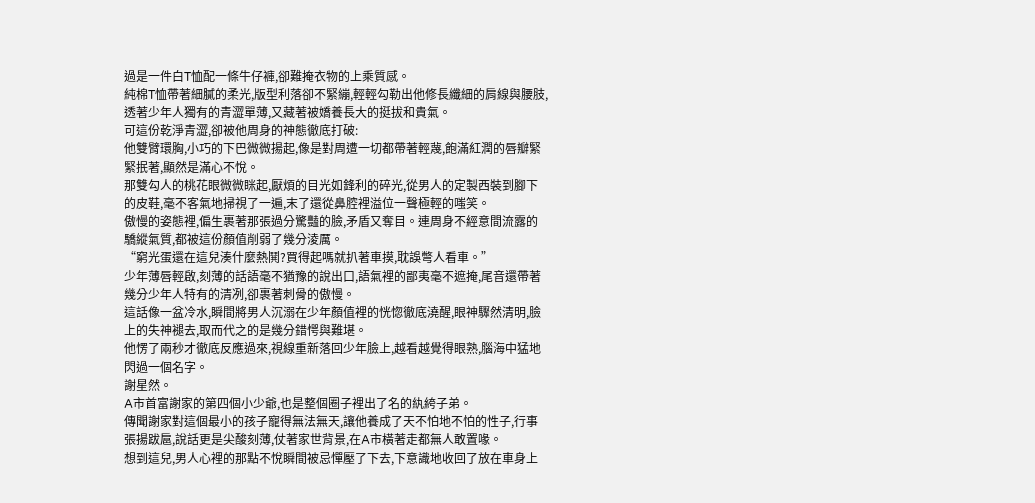過是一件白T恤配一條牛仔褲,卻難掩衣物的上乘質感。
純棉T恤帶著細膩的柔光,版型利落卻不緊繃,輕輕勾勒出他修長纖細的肩線與腰肢,透著少年人獨有的青澀單薄,又藏著被嬌養長大的挺拔和貴氣。
可這份乾淨青澀,卻被他周身的神態徹底打破:
他雙臂環胸,小巧的下巴微微揚起,像是對周遭一切都帶著輕蔑,飽滿紅潤的唇瓣緊緊抿著,顯然是滿心不悅。
那雙勾人的桃花眼微微眯起,厭煩的目光如鋒利的碎光,從男人的定製西裝到腳下的皮鞋,毫不客氣地掃視了一遍,末了還從鼻腔裡溢位一聲極輕的嗤笑。
傲慢的姿態裡,偏生裹著那張過分驚豔的臉,矛盾又奪目。連周身不經意間流露的驕縱氣質,都被這份顏值削弱了幾分淩厲。
“窮光蛋還在這兒湊什麼熱鬨?買得起嗎就扒著車摸,耽誤彆人看車。”
少年薄唇輕啟,刻薄的話語毫不猶豫的說出口,語氣裡的鄙夷毫不遮掩,尾音還帶著幾分少年人特有的清冽,卻裹著刺骨的傲慢。
這話像一盆冷水,瞬間將男人沉溺在少年顏值裡的恍惚徹底澆醒,眼神驟然清明,臉上的失神褪去,取而代之的是幾分錯愕與難堪。
他愣了兩秒才徹底反應過來,視線重新落回少年臉上,越看越覺得眼熟,腦海中猛地閃過一個名字。
謝星然。
A市首富謝家的第四個小少爺,也是整個圈子裡出了名的紈絝子弟。
傳聞謝家對這個最小的孩子寵得無法無天,讓他養成了天不怕地不怕的性子,行事張揚跋扈,說話更是尖酸刻薄,仗著家世背景,在A市橫著走都無人敢置喙。
想到這兒,男人心裡的那點不悅瞬間被忌憚壓了下去,下意識地收回了放在車身上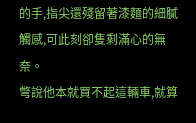的手,指尖還殘留著漆麵的細膩觸感,可此刻卻隻剩滿心的無奈。
彆說他本就買不起這輛車,就算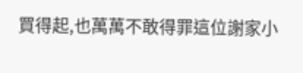買得起,也萬萬不敢得罪這位謝家小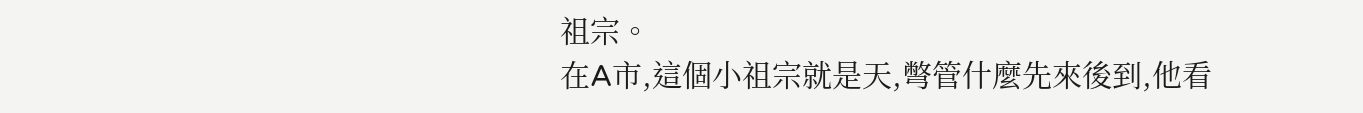祖宗。
在A市,這個小祖宗就是天,彆管什麼先來後到,他看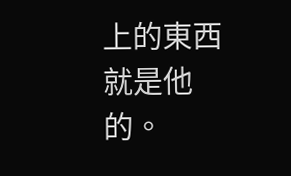上的東西就是他的。